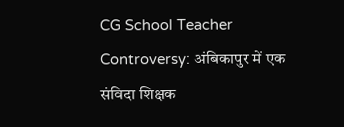CG School Teacher Controversy: अंबिकापुर में एक संविदा शिक्षक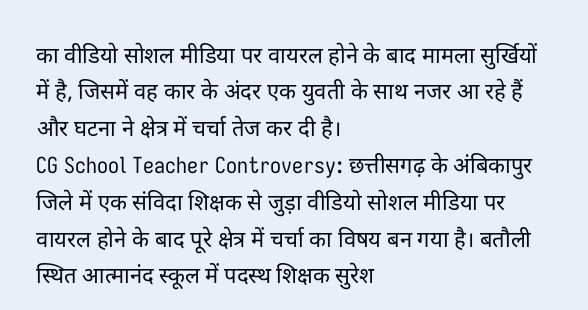का वीडियो सोशल मीडिया पर वायरल होने के बाद मामला सुर्खियों में है, जिसमें वह कार के अंदर एक युवती के साथ नजर आ रहे हैं और घटना ने क्षेत्र में चर्चा तेज कर दी है।
CG School Teacher Controversy: छत्तीसगढ़ के अंबिकापुर जिले में एक संविदा शिक्षक से जुड़ा वीडियो सोशल मीडिया पर वायरल होने के बाद पूरे क्षेत्र में चर्चा का विषय बन गया है। बतौली स्थित आत्मानंद स्कूल में पदस्थ शिक्षक सुरेश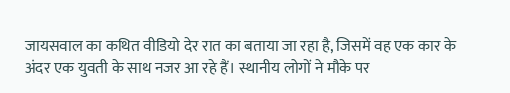जायसवाल का कथित वीडियो देर रात का बताया जा रहा है, जिसमें वह एक कार के अंदर एक युवती के साथ नजर आ रहे हैं। स्थानीय लोगों ने मौके पर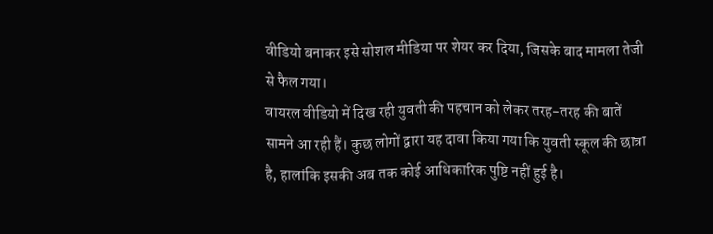वीडियो बनाकर इसे सोशल मीडिया पर शेयर कर दिया, जिसके बाद मामला तेजी से फैल गया।
वायरल वीडियो में दिख रही युवती की पहचान को लेकर तरह-तरह की बातें सामने आ रही हैं। कुछ लोगों द्वारा यह दावा किया गया कि युवती स्कूल की छात्रा है, हालांकि इसकी अब तक कोई आधिकारिक पुष्टि नहीं हुई है।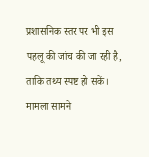प्रशासनिक स्तर पर भी इस पहलू की जांच की जा रही है, ताकि तथ्य स्पष्ट हो सकें।
मामला सामने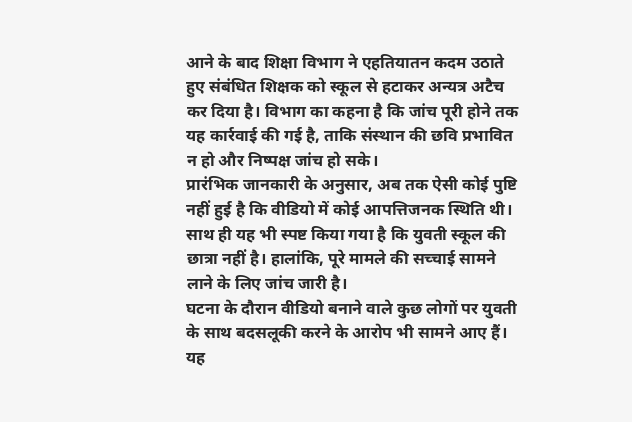आने के बाद शिक्षा विभाग ने एहतियातन कदम उठाते हुए संबंधित शिक्षक को स्कूल से हटाकर अन्यत्र अटैच कर दिया है। विभाग का कहना है कि जांच पूरी होने तक यह कार्रवाई की गई है, ताकि संस्थान की छवि प्रभावित न हो और निष्पक्ष जांच हो सके।
प्रारंभिक जानकारी के अनुसार, अब तक ऐसी कोई पुष्टि नहीं हुई है कि वीडियो में कोई आपत्तिजनक स्थिति थी। साथ ही यह भी स्पष्ट किया गया है कि युवती स्कूल की छात्रा नहीं है। हालांकि, पूरे मामले की सच्चाई सामने लाने के लिए जांच जारी है।
घटना के दौरान वीडियो बनाने वाले कुछ लोगों पर युवती के साथ बदसलूकी करने के आरोप भी सामने आए हैं। यह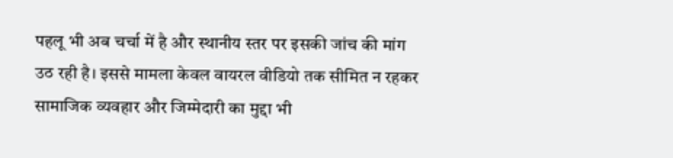पहलू भी अब चर्चा में है और स्थानीय स्तर पर इसकी जांच की मांग उठ रही है। इससे मामला केवल वायरल वीडियो तक सीमित न रहकर सामाजिक व्यवहार और जिम्मेदारी का मुद्दा भी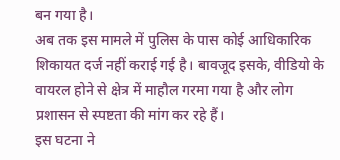बन गया है।
अब तक इस मामले में पुलिस के पास कोई आधिकारिक शिकायत दर्ज नहीं कराई गई है। बावजूद इसके, वीडियो के वायरल होने से क्षेत्र में माहौल गरमा गया है और लोग प्रशासन से स्पष्टता की मांग कर रहे हैं।
इस घटना ने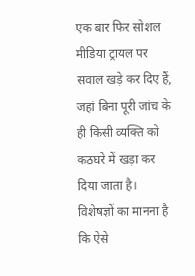एक बार फिर सोशल मीडिया ट्रायल पर सवाल खड़े कर दिए हैं, जहां बिना पूरी जांच के ही किसी व्यक्ति को कठघरे में खड़ा कर दिया जाता है। विशेषज्ञों का मानना है कि ऐसे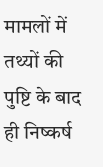मामलों में तथ्यों की पुष्टि के बाद ही निष्कर्ष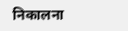निकालना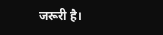जरूरी है।